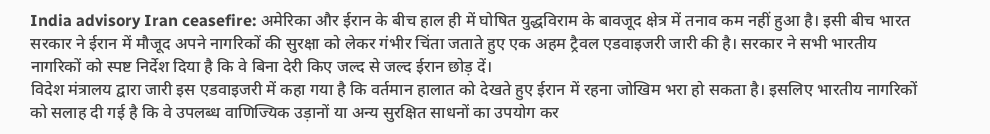India advisory Iran ceasefire: अमेरिका और ईरान के बीच हाल ही में घोषित युद्धविराम के बावजूद क्षेत्र में तनाव कम नहीं हुआ है। इसी बीच भारत सरकार ने ईरान में मौजूद अपने नागरिकों की सुरक्षा को लेकर गंभीर चिंता जताते हुए एक अहम ट्रैवल एडवाइजरी जारी की है। सरकार ने सभी भारतीय नागरिकों को स्पष्ट निर्देश दिया है कि वे बिना देरी किए जल्द से जल्द ईरान छोड़ दें।
विदेश मंत्रालय द्वारा जारी इस एडवाइजरी में कहा गया है कि वर्तमान हालात को देखते हुए ईरान में रहना जोखिम भरा हो सकता है। इसलिए भारतीय नागरिकों को सलाह दी गई है कि वे उपलब्ध वाणिज्यिक उड़ानों या अन्य सुरक्षित साधनों का उपयोग कर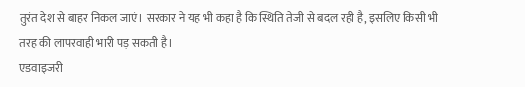तुरंत देश से बाहर निकल जाएं। सरकार ने यह भी कहा है कि स्थिति तेजी से बदल रही है, इसलिए किसी भी तरह की लापरवाही भारी पड़ सकती है।
एडवाइजरी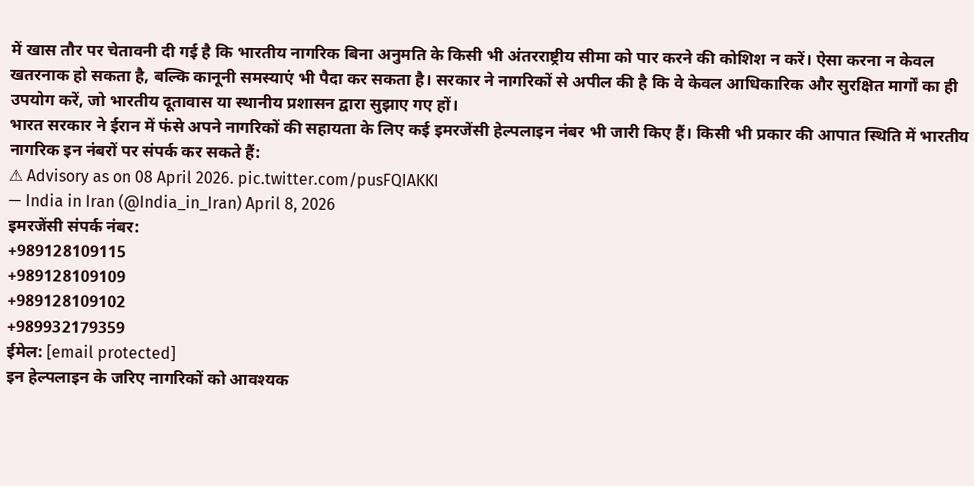में खास तौर पर चेतावनी दी गई है कि भारतीय नागरिक बिना अनुमति के किसी भी अंतरराष्ट्रीय सीमा को पार करने की कोशिश न करें। ऐसा करना न केवल खतरनाक हो सकता है, बल्कि कानूनी समस्याएं भी पैदा कर सकता है। सरकार ने नागरिकों से अपील की है कि वे केवल आधिकारिक और सुरक्षित मार्गों का ही उपयोग करें, जो भारतीय दूतावास या स्थानीय प्रशासन द्वारा सुझाए गए हों।
भारत सरकार ने ईरान में फंसे अपने नागरिकों की सहायता के लिए कई इमरजेंसी हेल्पलाइन नंबर भी जारी किए हैं। किसी भी प्रकार की आपात स्थिति में भारतीय नागरिक इन नंबरों पर संपर्क कर सकते हैं:
⚠ Advisory as on 08 April 2026. pic.twitter.com/pusFQIAKKI
— India in Iran (@India_in_Iran) April 8, 2026
इमरजेंसी संपर्क नंबर:
+989128109115
+989128109109
+989128109102
+989932179359
ईमेल: [email protected]
इन हेल्पलाइन के जरिए नागरिकों को आवश्यक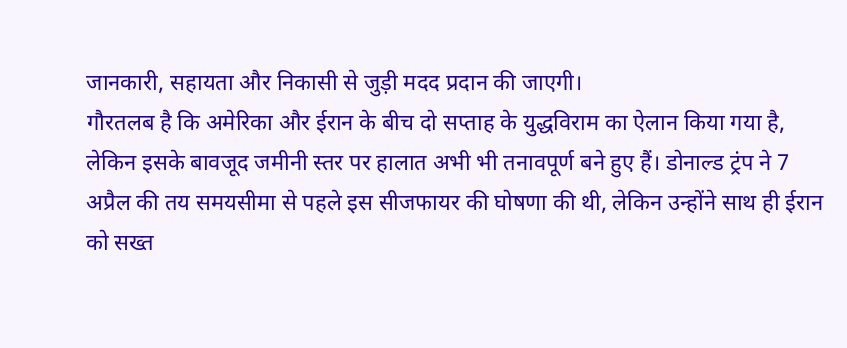जानकारी, सहायता और निकासी से जुड़ी मदद प्रदान की जाएगी।
गौरतलब है कि अमेरिका और ईरान के बीच दो सप्ताह के युद्धविराम का ऐलान किया गया है, लेकिन इसके बावजूद जमीनी स्तर पर हालात अभी भी तनावपूर्ण बने हुए हैं। डोनाल्ड ट्रंप ने 7 अप्रैल की तय समयसीमा से पहले इस सीजफायर की घोषणा की थी, लेकिन उन्होंने साथ ही ईरान को सख्त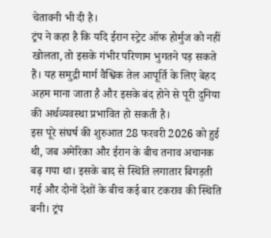चेतावनी भी दी है।
ट्रंप ने कहा है कि यदि ईरान स्ट्रेट ऑफ होर्मुज को नहीं खोलता, तो इसके गंभीर परिणाम भुगतने पड़ सकते हैं। यह समुद्री मार्ग वैश्विक तेल आपूर्ति के लिए बेहद अहम माना जाता है और इसके बंद होने से पूरी दुनिया की अर्थव्यवस्था प्रभावित हो सकती है।
इस पूरे संघर्ष की शुरुआत 28 फरवरी 2026 को हुई थी, जब अमेरिका और ईरान के बीच तनाव अचानक बढ़ गया था। इसके बाद से स्थिति लगातार बिगड़ती गई और दोनों देशों के बीच कई बार टकराव की स्थिति बनी। ट्रंप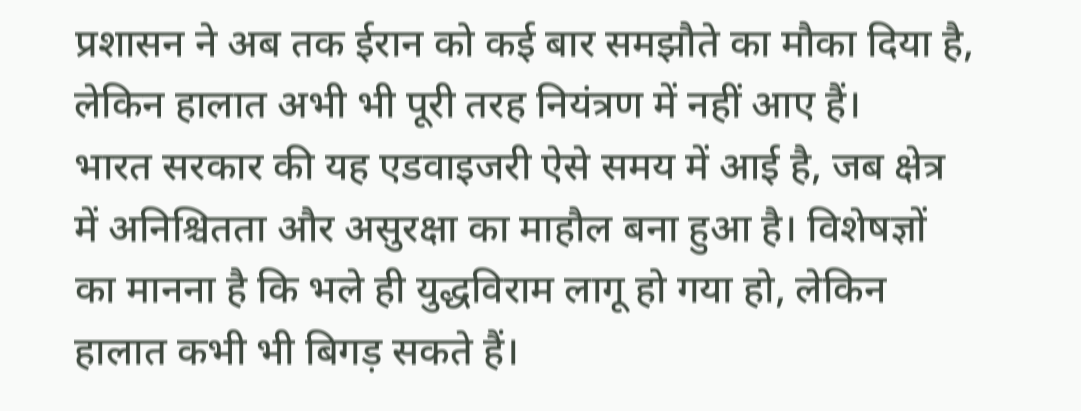प्रशासन ने अब तक ईरान को कई बार समझौते का मौका दिया है, लेकिन हालात अभी भी पूरी तरह नियंत्रण में नहीं आए हैं।
भारत सरकार की यह एडवाइजरी ऐसे समय में आई है, जब क्षेत्र में अनिश्चितता और असुरक्षा का माहौल बना हुआ है। विशेषज्ञों का मानना है कि भले ही युद्धविराम लागू हो गया हो, लेकिन हालात कभी भी बिगड़ सकते हैं।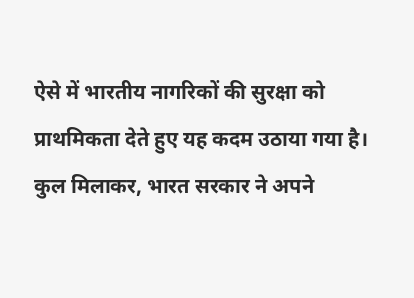ऐसे में भारतीय नागरिकों की सुरक्षा को प्राथमिकता देते हुए यह कदम उठाया गया है।
कुल मिलाकर, भारत सरकार ने अपने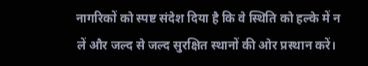नागरिकों को स्पष्ट संदेश दिया है कि वे स्थिति को हल्के में न लें और जल्द से जल्द सुरक्षित स्थानों की ओर प्रस्थान करें।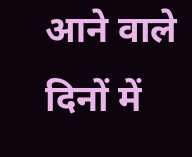आने वाले दिनों में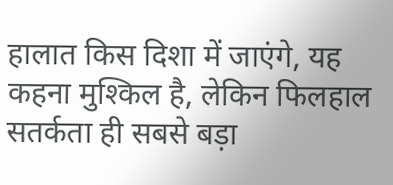हालात किस दिशा में जाएंगे, यह कहना मुश्किल है, लेकिन फिलहाल सतर्कता ही सबसे बड़ा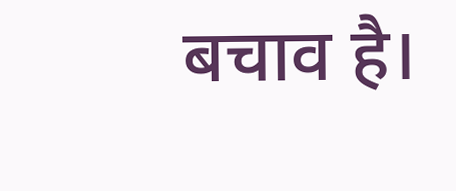बचाव है।